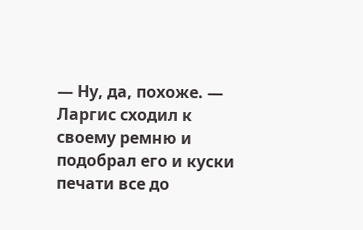— Ну, да, похоже. — Ларгис сходил к своему ремню и подобрал его и куски печати все до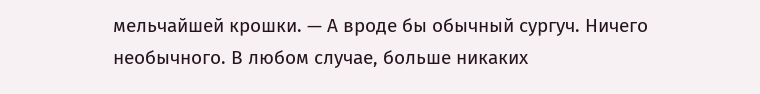мельчайшей крошки. — А вроде бы обычный сургуч. Ничего необычного. В любом случае, больше никаких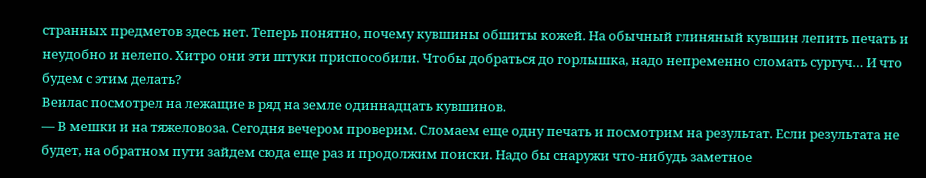странных предметов здесь нет. Теперь понятно, почему кувшины обшиты кожей. На обычный глиняный кувшин лепить печать и неудобно и нелепо. Хитро они эти штуки приспособили. Чтобы добраться до горлышка, надо непременно сломать сургуч… И что будем с этим делать?
Веилас посмотрел на лежащие в ряд на земле одиннадцать кувшинов.
— В мешки и на тяжеловоза. Сегодня вечером проверим. Сломаем еще одну печать и посмотрим на результат. Если результата не будет, на обратном пути зайдем сюда еще раз и продолжим поиски. Надо бы снаружи что-нибудь заметное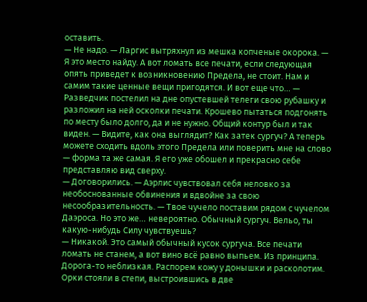оставить.
— Не надо. — Ларгис вытряхнул из мешка копченые окорока. — Я это место найду. А вот ломать все печати, если следующая опять приведет к возникновению Предела, не стоит. Нам и самим такие ценные вещи пригодятся. И вот еще что… — Разведчик постелил на дне опустевшей телеги свою рубашку и разложил на ней осколки печати. Крошево пытаться подгонять по месту было долго, да и не нужно. Общий контур был и так виден. — Видите, как она выглядит? Как затек сургуч? А теперь можете сходить вдоль этого Предела или поверить мне на слово — форма та же самая. Я его уже обошел и прекрасно себе представляю вид сверху.
— Договорились. — Аэрлис чувствовал себя неловко за необоснованные обвинения и вдвойне за свою несообразительность. — Твое чучело поставим рядом с чучелом Даэроса. Но это же… невероятно. Обычный сургуч. Вельо, ты какую-нибудь Силу чувствуешь?
— Никакой. Это самый обычный кусок сургуча. Все печати ломать не станем, а вот вино всё равно выпьем. Из принципа. Дорога-то неблизкая. Распорем кожу у донышки и расколотим.
Орки стояли в степи, выстроившись в две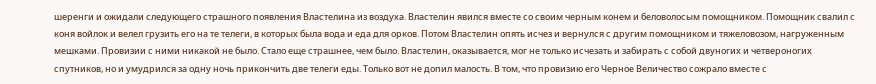шеренги и ожидали следующего страшного появления Властелина из воздуха. Властелин явился вместе со своим черным конем и беловолосым помощником. Помощник свалил с коня войлок и велел грузить его на те телеги, в которых была вода и еда для орков. Потом Властелин опять исчез и вернулся с другим помощником и тяжеловозом, нагруженным мешками. Провизии с ними никакой не было. Стало еще страшнее, чем было. Властелин, оказывается, мог не только исчезать и забирать с собой двуногих и четвероногих спутников, но и умудрился за одну ночь прикончить две телеги еды. Только вот не допил малость. В том, что провизию его Черное Величество сожрало вместе с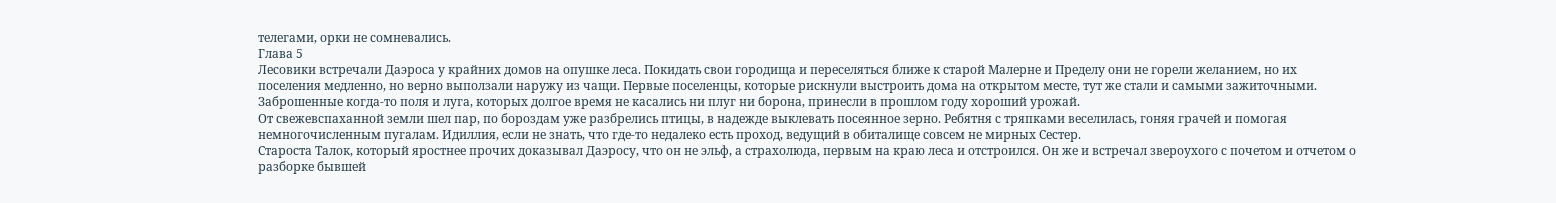телегами, орки не сомневались.
Глава 5
Лесовики встречали Даэроса у крайних домов на опушке леса. Покидать свои городища и переселяться ближе к старой Малерне и Пределу они не горели желанием, но их поселения медленно, но верно выползали наружу из чащи. Первые поселенцы, которые рискнули выстроить дома на открытом месте, тут же стали и самыми зажиточными. Заброшенные когда-то поля и луга, которых долгое время не касались ни плуг ни борона, принесли в прошлом году хороший урожай.
От свежевспаханной земли шел пар, по бороздам уже разбрелись птицы, в надежде выклевать посеянное зерно. Ребятня с тряпками веселилась, гоняя грачей и помогая немногочисленным пугалам. Идиллия, если не знать, что где-то недалеко есть проход, ведущий в обиталище совсем не мирных Сестер.
Староста Талок, который яростнее прочих доказывал Даэросу, что он не эльф, а страхолюда, первым на краю леса и отстроился. Он же и встречал звероухого с почетом и отчетом о разборке бывшей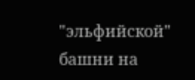"эльфийской" башни на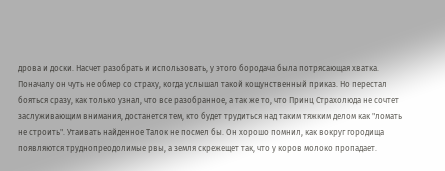дрова и доски. Насчет разобрать и использовать, у этого бородача была потрясающая хватка. Поначалу он чуть не обмер со страху, когда услышал такой кощунственный приказ. Но перестал бояться сразу, как только узнал, что все разобранное, а так же то, что Принц Страхолюда не сочтет заслуживающим внимания, достанется тем, кто будет трудиться над таким тяжким делом как "ломать не строить". Утаивать найденное Талок не посмел бы. Он хорошо помнил, как вокруг городища появляются труднопреодолимые рвы, а земля скрежещет так, что у коров молоко пропадает.